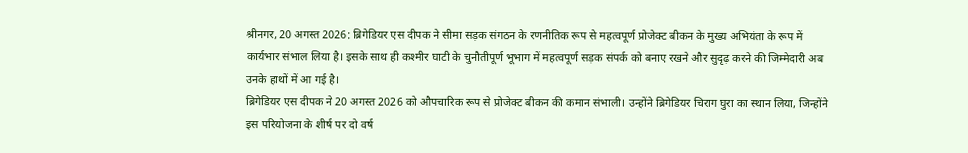श्रीनगर, 20 अगस्त 2026: ब्रिगेडियर एस दीपक ने सीमा सड़क संगठन के रणनीतिक रूप से महत्वपूर्ण प्रोजेक्ट बीकन के मुख्य अभियंता के रूप में कार्यभार संभाल लिया है। इसके साथ ही कश्मीर घाटी के चुनौतीपूर्ण भूभाग में महत्वपूर्ण सड़क संपर्क को बनाए रखने और सुदृढ़ करने की जिम्मेदारी अब उनके हाथों में आ गई है।
ब्रिगेडियर एस दीपक ने 20 अगस्त 2026 को औपचारिक रूप से प्रोजेक्ट बीकन की कमान संभाली। उन्होंने ब्रिगेडियर चिराग घुरा का स्थान लिया, जिन्होंने इस परियोजना के शीर्ष पर दो वर्ष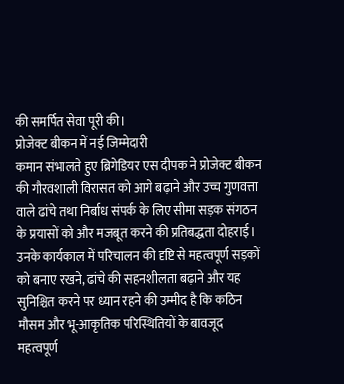की समर्पित सेवा पूरी की।
प्रोजेक्ट बीकन में नई जिम्मेदारी
कमान संभालते हुए ब्रिगेडियर एस दीपक ने प्रोजेक्ट बीकन की गौरवशाली विरासत को आगे बढ़ाने और उच्च गुणवत्ता वाले ढांचे तथा निर्बाध संपर्क के लिए सीमा सड़क संगठन के प्रयासों को और मजबूत करने की प्रतिबद्धता दोहराई।
उनके कार्यकाल में परिचालन की दृष्टि से महत्वपूर्ण सड़कों को बनाए रखने, ढांचे की सहनशीलता बढ़ाने और यह सुनिश्चित करने पर ध्यान रहने की उम्मीद है कि कठिन मौसम और भू-आकृतिक परिस्थितियों के बावजूद महत्वपूर्ण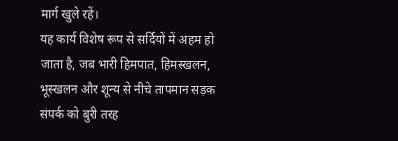मार्ग खुले रहें।
यह कार्य विशेष रूप से सर्दियों में अहम हो जाता है, जब भारी हिमपात, हिमस्खलन, भूस्खलन और शून्य से नीचे तापमान सड़क संपर्क को बुरी तरह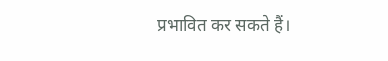प्रभावित कर सकते हैं।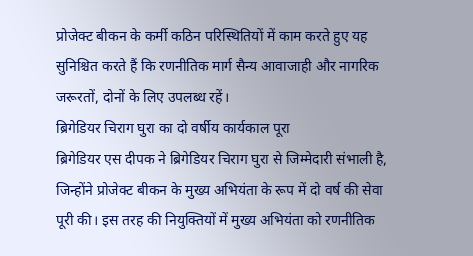प्रोजेक्ट बीकन के कर्मी कठिन परिस्थितियों में काम करते हुए यह सुनिश्चित करते हैं कि रणनीतिक मार्ग सैन्य आवाजाही और नागरिक जरूरतों, दोनों के लिए उपलब्ध रहें।
ब्रिगेडियर चिराग घुरा का दो वर्षीय कार्यकाल पूरा
ब्रिगेडियर एस दीपक ने ब्रिगेडियर चिराग घुरा से जिम्मेदारी संभाली है, जिन्होंने प्रोजेक्ट बीकन के मुख्य अभियंता के रूप में दो वर्ष की सेवा पूरी की। इस तरह की नियुक्तियों में मुख्य अभियंता को रणनीतिक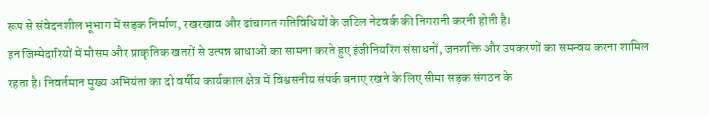रूप से संवेदनशील भूभाग में सड़क निर्माण, रखरखाव और ढांचागत गतिविधियों के जटिल नेटवर्क की निगरानी करनी होती है।
इन जिम्मेदारियों में मौसम और प्राकृतिक खतरों से उत्पन्न बाधाओं का सामना करते हुए इंजीनियरिंग संसाधनों, जनशक्ति और उपकरणों का समन्वय करना शामिल रहता है। निवर्तमान मुख्य अभियंता का दो वर्षीय कार्यकाल क्षेत्र में विश्वसनीय संपर्क बनाए रखने के लिए सीमा सड़क संगठन के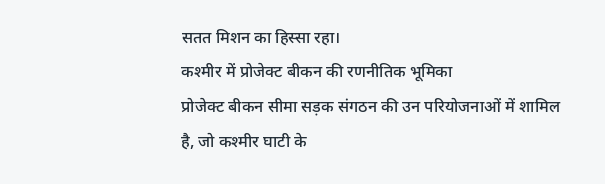सतत मिशन का हिस्सा रहा।
कश्मीर में प्रोजेक्ट बीकन की रणनीतिक भूमिका
प्रोजेक्ट बीकन सीमा सड़क संगठन की उन परियोजनाओं में शामिल है, जो कश्मीर घाटी के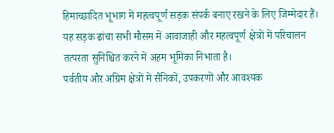हिमाच्छादित भूभाग में महत्वपूर्ण सड़क संपर्क बनाए रखने के लिए जिम्मेदार हैं। यह सड़क ढांचा सभी मौसम में आवाजाही और महत्वपूर्ण क्षेत्रों में परिचालन तत्परता सुनिश्चित करने में अहम भूमिका निभाता है।
पर्वतीय और अग्रिम क्षेत्रों में सैनिकों, उपकरणों और आवश्यक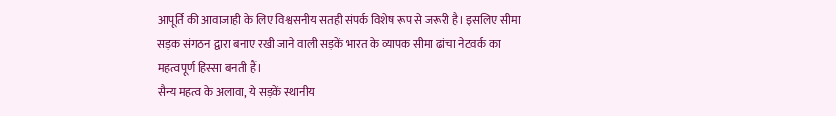आपूर्ति की आवाजाही के लिए विश्वसनीय सतही संपर्क विशेष रूप से जरूरी है। इसलिए सीमा सड़क संगठन द्वारा बनाए रखी जाने वाली सड़कें भारत के व्यापक सीमा ढांचा नेटवर्क का महत्वपूर्ण हिस्सा बनती हैं।
सैन्य महत्व के अलावा, ये सड़कें स्थानीय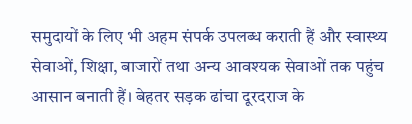समुदायों के लिए भी अहम संपर्क उपलब्ध कराती हैं और स्वास्थ्य सेवाओं, शिक्षा, बाजारों तथा अन्य आवश्यक सेवाओं तक पहुंच आसान बनाती हैं। बेहतर सड़क ढांचा दूरदराज के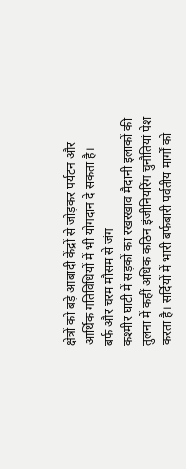क्षेत्रों को बड़े आबादी केंद्रों से जोड़कर पर्यटन और आर्थिक गतिविधियों में भी योगदान दे सकता है।
बर्फ और चरम मौसम से जंग
कश्मीर घाटी में सड़कों का रखरखाव मैदानी इलाकों की तुलना में कहीं अधिक कठिन इंजीनियरिंग चुनौतियां पेश करता है। सर्दियों में भारी बर्फबारी पर्वतीय मार्गों को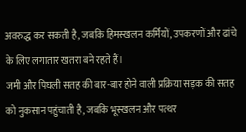अवरुद्ध कर सकती है, जबकि हिमस्खलन कर्मियों, उपकरणों और ढांचे के लिए लगातार खतरा बने रहते हैं।
जमी और पिघली सतह की बार-बार होने वाली प्रक्रिया सड़क की सतह को नुकसान पहुंचाती है, जबकि भूस्खलन और पत्थर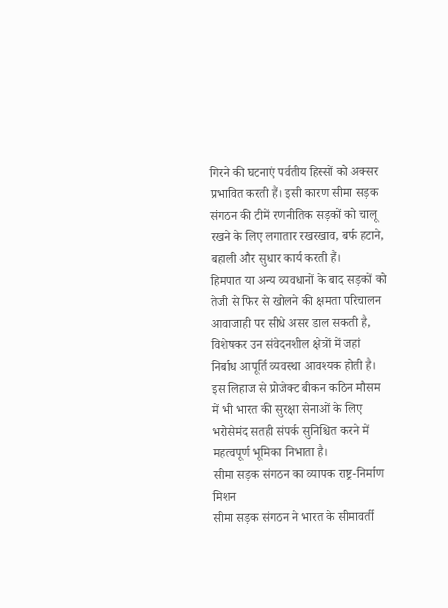गिरने की घटनाएं पर्वतीय हिस्सों को अक्सर प्रभावित करती हैं। इसी कारण सीमा सड़क संगठन की टीमें रणनीतिक सड़कों को चालू रखने के लिए लगातार रखरखाव, बर्फ हटाने, बहाली और सुधार कार्य करती हैं।
हिमपात या अन्य व्यवधानों के बाद सड़कों को तेजी से फिर से खोलने की क्षमता परिचालन आवाजाही पर सीधे असर डाल सकती है, विशेषकर उन संवेदनशील क्षेत्रों में जहां निर्बाध आपूर्ति व्यवस्था आवश्यक होती है। इस लिहाज से प्रोजेक्ट बीकन कठिन मौसम में भी भारत की सुरक्षा सेनाओं के लिए भरोसेमंद सतही संपर्क सुनिश्चित करने में महत्वपूर्ण भूमिका निभाता है।
सीमा सड़क संगठन का व्यापक राष्ट्र-निर्माण मिशन
सीमा सड़क संगठन ने भारत के सीमावर्ती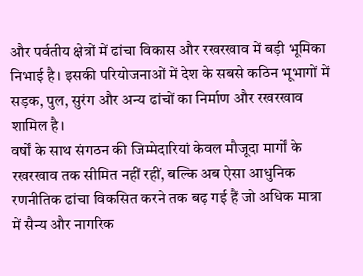और पर्वतीय क्षेत्रों में ढांचा विकास और रखरखाव में बड़ी भूमिका निभाई है। इसकी परियोजनाओं में देश के सबसे कठिन भूभागों में सड़क, पुल, सुरंग और अन्य ढांचों का निर्माण और रखरखाव शामिल है।
वर्षों के साथ संगठन की जिम्मेदारियां केवल मौजूदा मार्गों के रखरखाव तक सीमित नहीं रहीं, बल्कि अब ऐसा आधुनिक रणनीतिक ढांचा विकसित करने तक बढ़ गई हैं जो अधिक मात्रा में सैन्य और नागरिक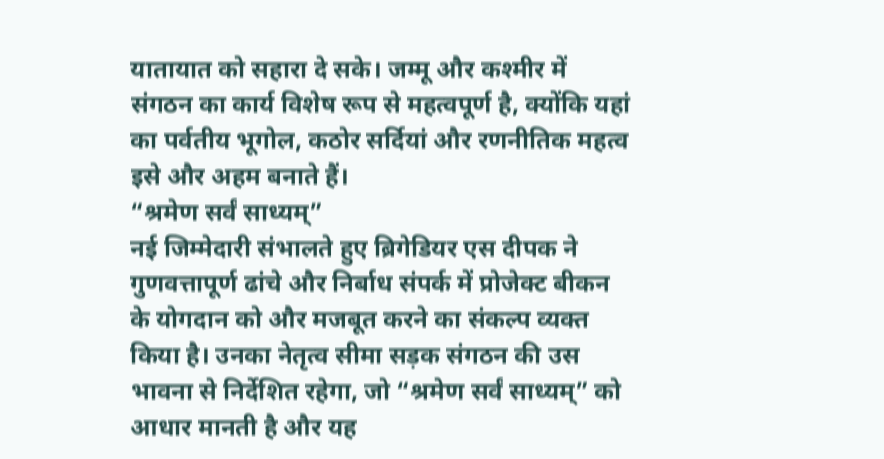यातायात को सहारा दे सके। जम्मू और कश्मीर में संगठन का कार्य विशेष रूप से महत्वपूर्ण है, क्योंकि यहां का पर्वतीय भूगोल, कठोर सर्दियां और रणनीतिक महत्व इसे और अहम बनाते हैं।
“श्रमेण सर्वं साध्यम्”
नई जिम्मेदारी संभालते हुए ब्रिगेडियर एस दीपक ने गुणवत्तापूर्ण ढांचे और निर्बाध संपर्क में प्रोजेक्ट बीकन के योगदान को और मजबूत करने का संकल्प व्यक्त किया है। उनका नेतृत्व सीमा सड़क संगठन की उस भावना से निर्देशित रहेगा, जो “श्रमेण सर्वं साध्यम्” को आधार मानती है और यह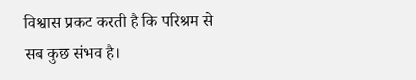विश्वास प्रकट करती है कि परिश्रम से सब कुछ संभव है।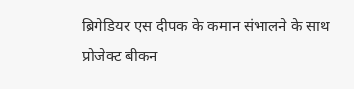ब्रिगेडियर एस दीपक के कमान संभालने के साथ प्रोजेक्ट बीकन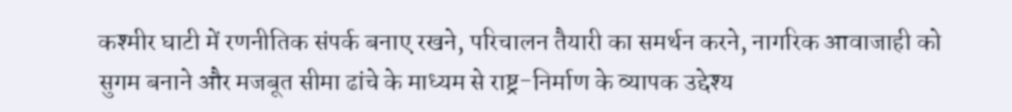कश्मीर घाटी में रणनीतिक संपर्क बनाए रखने, परिचालन तैयारी का समर्थन करने, नागरिक आवाजाही को सुगम बनाने और मजबूत सीमा ढांचे के माध्यम से राष्ट्र-निर्माण के व्यापक उद्देश्य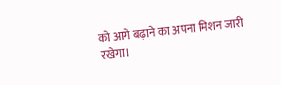को आगे बढ़ाने का अपना मिशन जारी रखेगा।